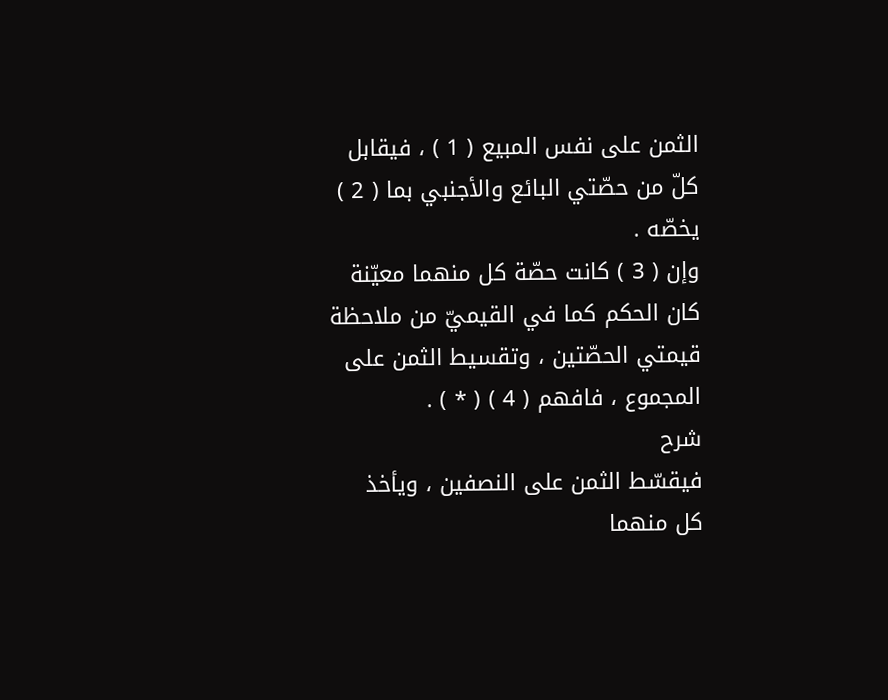الثمن على نفس المبيع ( 1 ) ، فيقابل كلّ من حصّتي البائع والأجنبي بما ( 2 ) يخصّه .
وإن ( 3 ) كانت حصّة كل منهما معيّنة كان الحكم كما في القيميّ من ملاحظة قيمتي الحصّتين ، وتقسيط الثمن على المجموع ، فافهم ( 4 ) ( * ) .
شرح
فيقسّط الثمن على النصفين ، ويأخذ كل منهما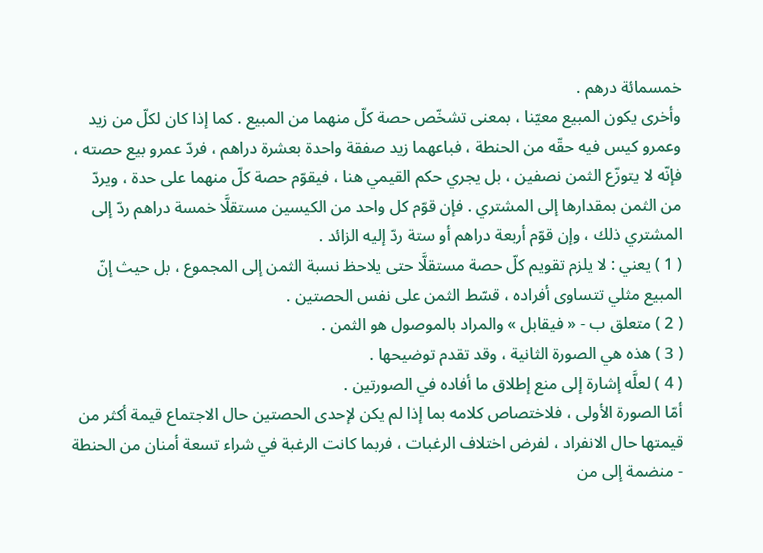خمسمائة درهم .
وأخرى يكون المبيع معيّنا ، بمعنى تشخّص حصة كلّ منهما من المبيع . كما إذا كان لكلّ من زيد وعمرو كيس فيه حقّه من الحنطة ، فباعهما زيد صفقة واحدة بعشرة دراهم ، فردّ عمرو بيع حصته ، فإنّه لا يتوزّع الثمن نصفين ، بل يجري حكم القيمي هنا ، فيقوّم حصة كلّ منهما على حدة ، ويردّ من الثمن بمقدارها إلى المشتري . فإن قوّم كل واحد من الكيسين مستقلَّا خمسة دراهم ردّ إلى المشتري ذلك ، وإن قوّم أربعة دراهم أو ستة ردّ إليه الزائد .
( 1 ) يعني : لا يلزم تقويم كلّ حصة مستقلَّا حتى يلاحظ نسبة الثمن إلى المجموع ، بل حيث إنّ المبيع مثلي تتساوى أفراده ، قسّط الثمن على نفس الحصتين .
( 2 ) متعلق ب - « فيقابل » والمراد بالموصول هو الثمن .
( 3 ) هذه هي الصورة الثانية ، وقد تقدم توضيحها .
( 4 ) لعلَّه إشارة إلى منع إطلاق ما أفاده في الصورتين .
أمّا الصورة الأولى ، فلاختصاص كلامه بما إذا لم يكن لإحدى الحصتين حال الاجتماع قيمة أكثر من قيمتها حال الانفراد ، لفرض اختلاف الرغبات ، فربما كانت الرغبة في شراء تسعة أمنان من الحنطة - منضمة إلى من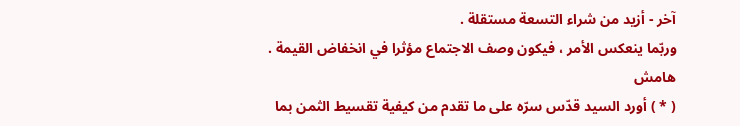آخر - أزيد من شراء التسعة مستقلة .
وربّما ينعكس الأمر ، فيكون وصف الاجتماع مؤثرا في انخفاض القيمة .
هامش
( * ) أورد السيد قدّس سرّه على ما تقدم من كيفية تقسيط الثمن بما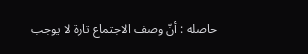حاصله : أنّ وصف الاجتماع تارة لا يوجب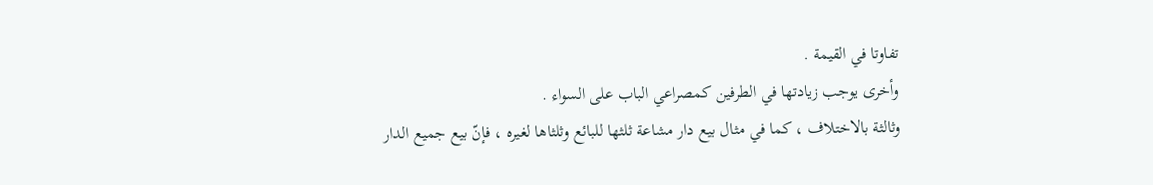تفاوتا في القيمة .
وأخرى يوجب زيادتها في الطرفين كمصراعي الباب على السواء .
وثالثة بالاختلاف ، كما في مثال بيع دار مشاعة ثلثها للبائع وثلثاها لغيره ، فإنّ بيع جميع الدار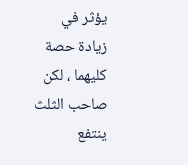يؤثر في زيادة حصة كليهما ، لكن صاحب الثلث ينتفع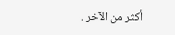أكثر من الآخر .